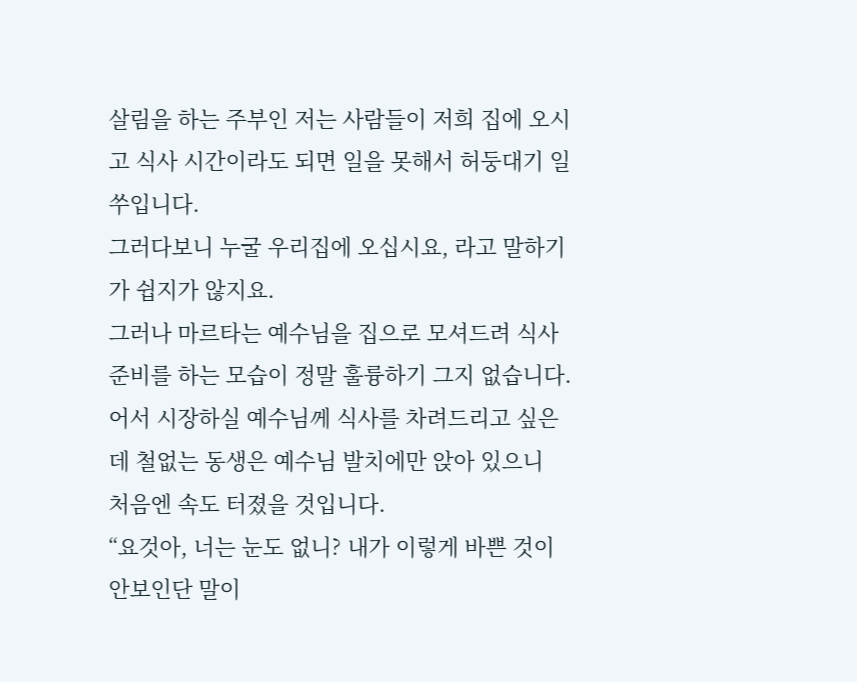살림을 하는 주부인 저는 사람들이 저희 집에 오시고 식사 시간이라도 되면 일을 못해서 허둥대기 일쑤입니다.
그러다보니 누굴 우리집에 오십시요, 라고 말하기가 쉽지가 않지요.
그러나 마르타는 예수님을 집으로 모셔드려 식사 준비를 하는 모습이 정말 훌륭하기 그지 없습니다.
어서 시장하실 예수님께 식사를 차려드리고 싶은데 철없는 동생은 예수님 발치에만 앉아 있으니
처음엔 속도 터졌을 것입니다.
“요것아, 너는 눈도 없니? 내가 이렇게 바쁜 것이 안보인단 말이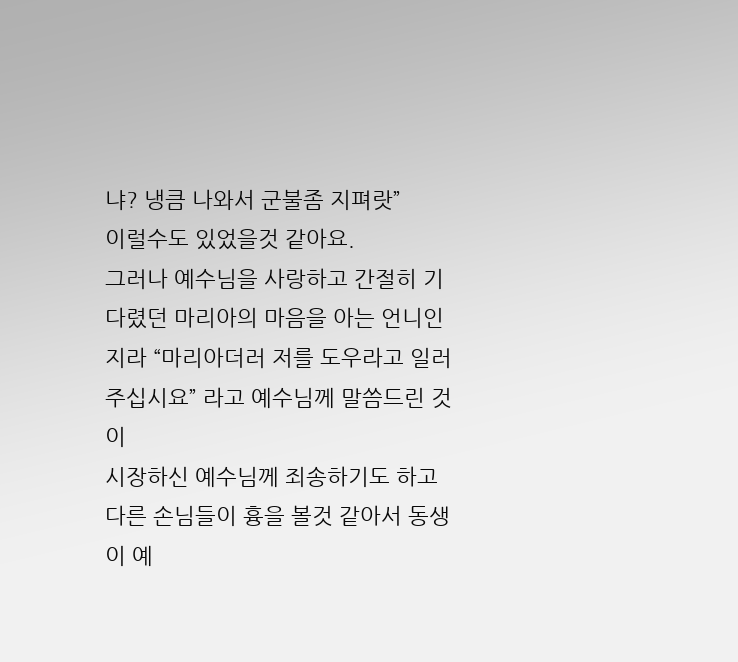냐? 냉큼 나와서 군불좀 지펴랏”
이럴수도 있었을것 같아요.
그러나 예수님을 사랑하고 간절히 기다렸던 마리아의 마음을 아는 언니인지라 “마리아더러 저를 도우라고 일러 주십시요” 라고 예수님께 말씀드린 것이
시장하신 예수님께 죄송하기도 하고 다른 손님들이 흉을 볼것 같아서 동생이 예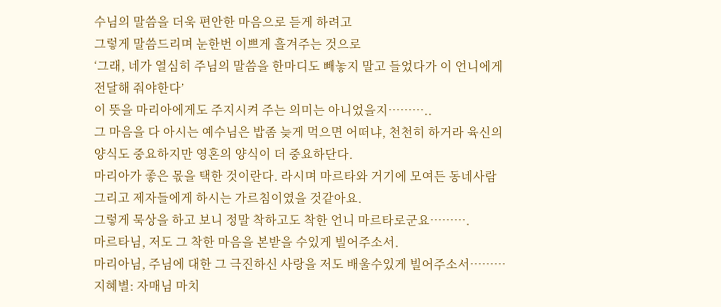수님의 말씀을 더욱 편안한 마음으로 듣게 하려고
그렇게 말씀드리며 눈한번 이쁘게 흘겨주는 것으로
‘그래, 네가 열심히 주님의 말씀을 한마디도 빼놓지 말고 들었다가 이 언니에게 전달해 줘야한다’
이 뜻을 마리아에게도 주지시켜 주는 의미는 아니었을지………..
그 마음을 다 아시는 예수님은 밥좀 늦게 먹으면 어떠냐, 천천히 하거라 육신의 양식도 중요하지만 영혼의 양식이 더 중요하단다.
마리아가 좋은 몫을 택한 것이란다. 라시며 마르타와 거기에 모여든 동네사람 그리고 제자들에게 하시는 가르침이였을 것같아요.
그렇게 묵상을 하고 보니 정말 착하고도 착한 언니 마르타로군요……….
마르타님, 저도 그 착한 마음을 본받을 수있게 빌어주소서.
마리아님, 주님에 대한 그 극진하신 사랑을 저도 배울수있게 빌어주소서………
지혜별: 자매님 마치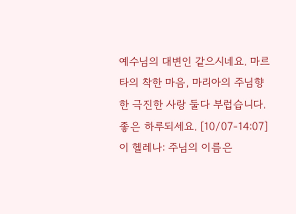예수님의 대변인 같으시네요. 마르타의 착한 마음, 마리아의 주님향한 극진한 사랑 둘다 부럽습니다. 좋은 하루되세요. [10/07-14:07]
이 헬레나: 주님의 이름은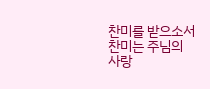찬미를 받으소서
찬미는 주님의 사랑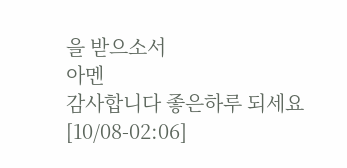을 받으소서
아멘
감사합니다 좋은하루 되세요
[10/08-02:06]